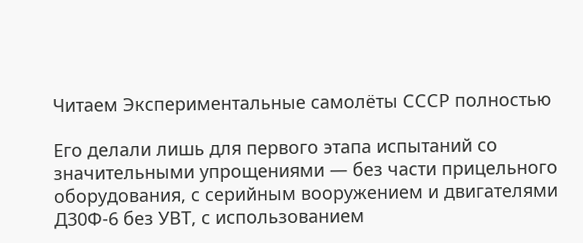Читаем Экспериментальные самолёты СССР полностью

Его делали лишь для первого этапа испытаний со значительными упрощениями — без части прицельного оборудования, с серийным вооружением и двигателями Д30Ф-6 без УВТ, с использованием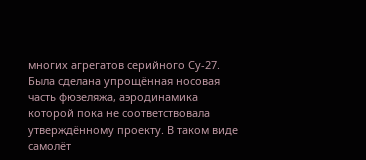многих агрегатов серийного Су-27. Была сделана упрощённая носовая часть фюзеляжа, аэродинамика которой пока не соответствовала утверждённому проекту. В таком виде самолёт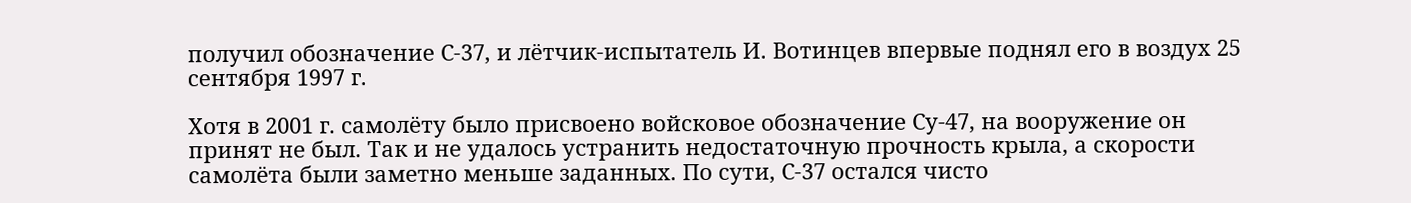получил обозначение С-37, и лётчик-испытатель И. Вотинцев впервые поднял его в воздух 25 сентября 1997 г.

Хотя в 2001 г. самолёту было присвоено войсковое обозначение Су-47, на вооружение он принят не был. Так и не удалось устранить недостаточную прочность крыла, а скорости самолёта были заметно меньше заданных. По сути, С-37 остался чисто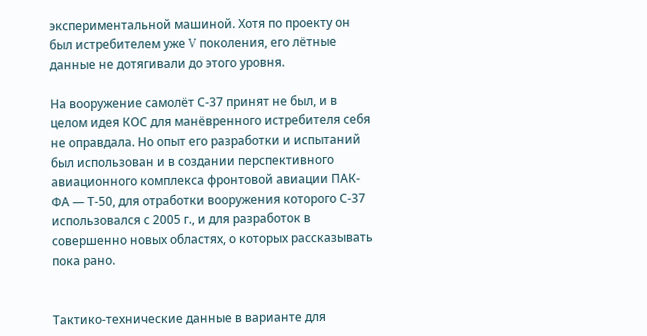экспериментальной машиной. Хотя по проекту он был истребителем уже V поколения, его лётные данные не дотягивали до этого уровня.

На вооружение самолёт С-37 принят не был, и в целом идея КОС для манёвренного истребителя себя не оправдала. Но опыт его разработки и испытаний был использован и в создании перспективного авиационного комплекса фронтовой авиации ПАК-ФА — Т-50, для отработки вооружения которого С-37 использовался с 2005 г., и для разработок в совершенно новых областях, о которых рассказывать пока рано.


Тактико-технические данные в варианте для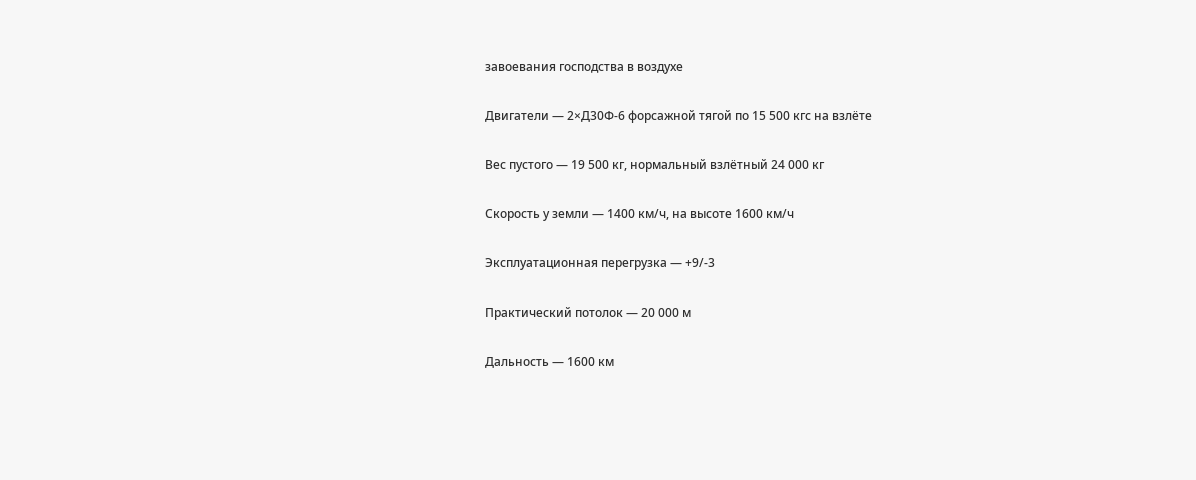завоевания господства в воздухе

Двигатели — 2×Д30Ф-6 форсажной тягой по 15 500 кгс на взлёте

Вес пустого — 19 500 кг, нормальный взлётный 24 000 кг

Скорость у земли — 1400 км/ч, на высоте 1600 км/ч

Эксплуатационная перегрузка — +9/-3

Практический потолок — 20 000 м

Дальность — 1600 км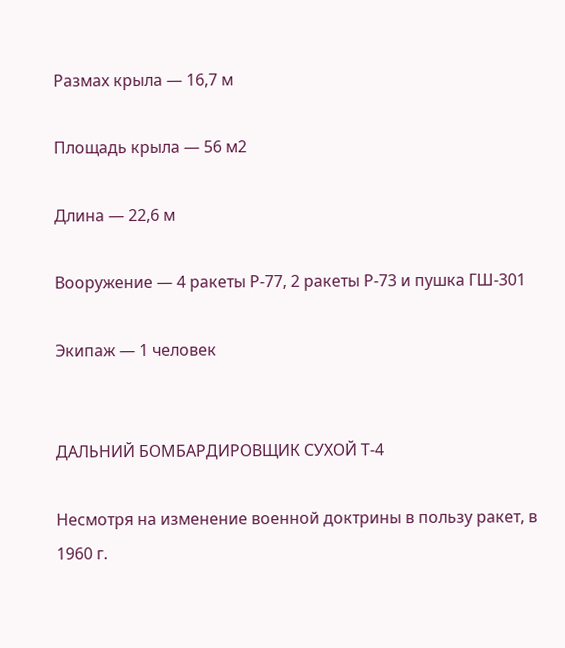Размах крыла — 16,7 м

Площадь крыла — 56 м2

Длина — 22,6 м

Вооружение — 4 ракеты Р-77, 2 ракеты Р-73 и пушка ГШ-301

Экипаж — 1 человек


ДАЛЬНИЙ БОМБАРДИРОВЩИК СУХОЙ Т-4

Несмотря на изменение военной доктрины в пользу ракет, в 1960 г.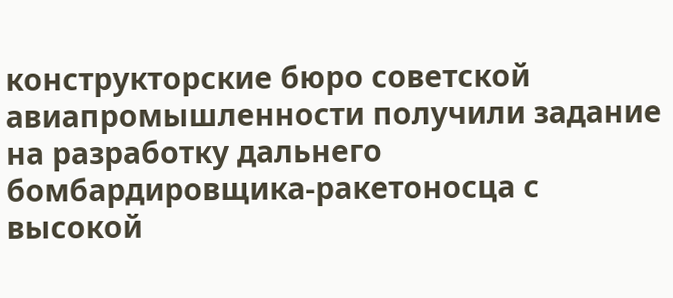конструкторские бюро советской авиапромышленности получили задание на разработку дальнего бомбардировщика-ракетоносца с высокой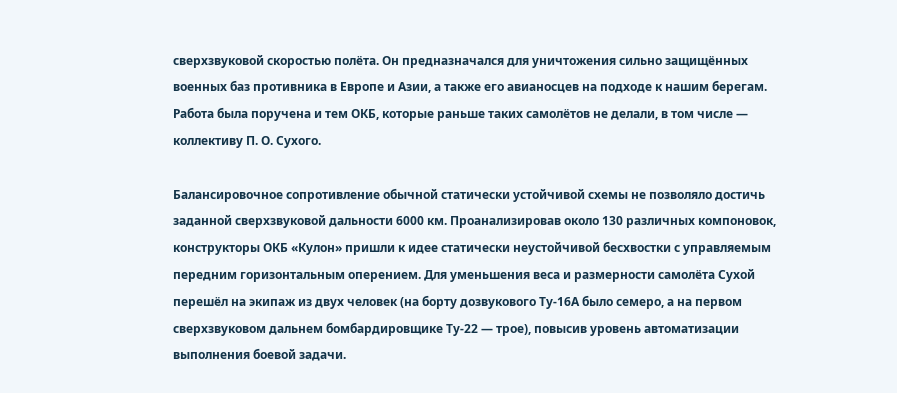сверхзвуковой скоростью полёта. Он предназначался для уничтожения сильно защищённых военных баз противника в Европе и Азии, а также его авианосцев на подходе к нашим берегам. Работа была поручена и тем ОКБ, которые раньше таких самолётов не делали, в том числе — коллективу П. О. Сухого.

Балансировочное сопротивление обычной статически устойчивой схемы не позволяло достичь заданной сверхзвуковой дальности 6000 км. Проанализировав около 130 различных компоновок, конструкторы ОКБ «Кулон» пришли к идее статически неустойчивой бесхвостки с управляемым передним горизонтальным оперением. Для уменьшения веса и размерности самолёта Сухой перешёл на экипаж из двух человек (на борту дозвукового Ту-16А было семеро, а на первом сверхзвуковом дальнем бомбардировщике Ту-22 — трое), повысив уровень автоматизации выполнения боевой задачи.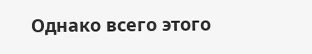Однако всего этого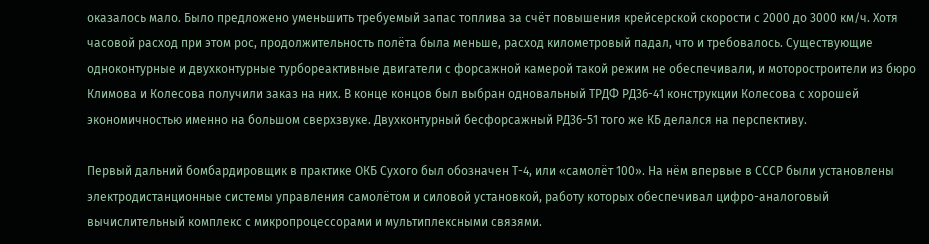оказалось мало. Было предложено уменьшить требуемый запас топлива за счёт повышения крейсерской скорости с 2000 до 3000 км/ч. Хотя часовой расход при этом рос, продолжительность полёта была меньше, расход километровый падал, что и требовалось. Существующие одноконтурные и двухконтурные турбореактивные двигатели с форсажной камерой такой режим не обеспечивали, и моторостроители из бюро Климова и Колесова получили заказ на них. В конце концов был выбран одновальный ТРДФ РД36-41 конструкции Колесова с хорошей экономичностью именно на большом сверхзвуке. Двухконтурный бесфорсажный РД36-51 того же КБ делался на перспективу.

Первый дальний бомбардировщик в практике ОКБ Сухого был обозначен Т-4, или «самолёт 100». На нём впервые в СССР были установлены электродистанционные системы управления самолётом и силовой установкой, работу которых обеспечивал цифро-аналоговый вычислительный комплекс с микропроцессорами и мультиплексными связями.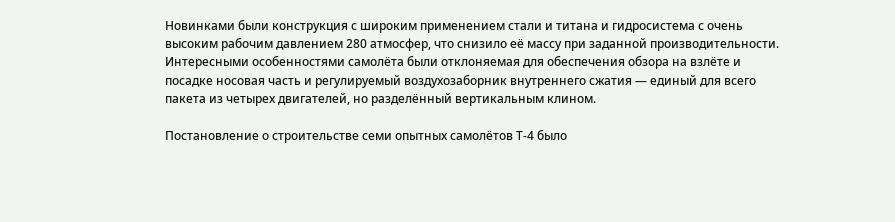Новинками были конструкция с широким применением стали и титана и гидросистема с очень высоким рабочим давлением 280 атмосфер, что снизило её массу при заданной производительности. Интересными особенностями самолёта были отклоняемая для обеспечения обзора на взлёте и посадке носовая часть и регулируемый воздухозаборник внутреннего сжатия — единый для всего пакета из четырех двигателей, но разделённый вертикальным клином.

Постановление о строительстве семи опытных самолётов Т-4 было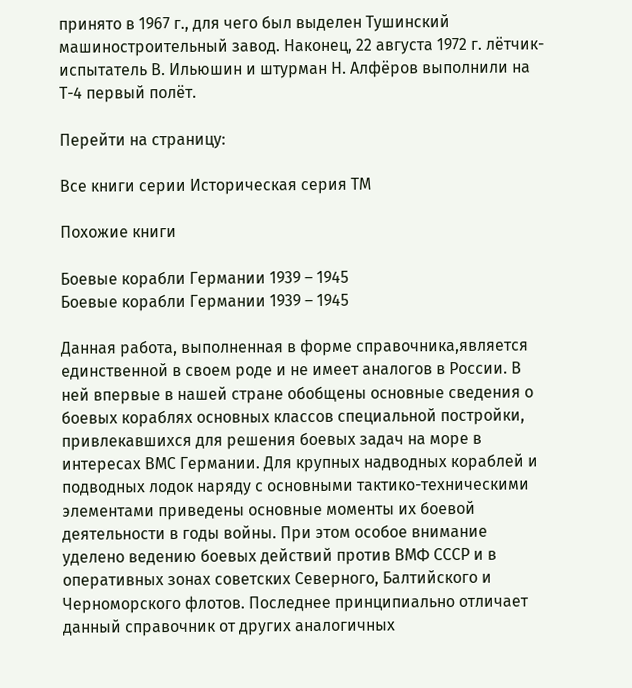принято в 1967 г., для чего был выделен Тушинский машиностроительный завод. Наконец, 22 августа 1972 г. лётчик-испытатель В. Ильюшин и штурман Н. Алфёров выполнили на Т-4 первый полёт.

Перейти на страницу:

Все книги серии Историческая серия ТМ

Похожие книги

Боевые корабли Германии 1939 – 1945
Боевые корабли Германии 1939 – 1945

Данная работа, выполненная в форме справочника,является единственной в своем роде и не имеет аналогов в России. В ней впервые в нашей стране обобщены основные сведения о боевых кораблях основных классов специальной постройки, привлекавшихся для решения боевых задач на море в интересах ВМС Германии. Для крупных надводных кораблей и подводных лодок наряду с основными тактико-техническими элементами приведены основные моменты их боевой деятельности в годы войны. При этом особое внимание уделено ведению боевых действий против ВМФ СССР и в оперативных зонах советских Северного, Балтийского и Черноморского флотов. Последнее принципиально отличает данный справочник от других аналогичных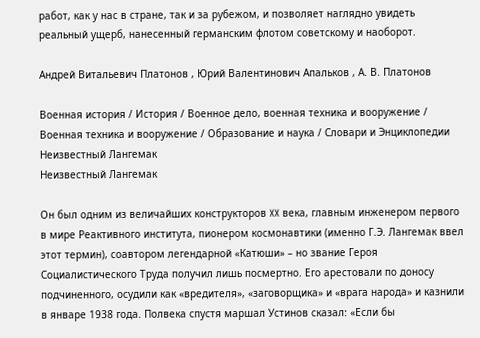работ, как у нас в стране, так и за рубежом, и позволяет наглядно увидеть реальный ущерб, нанесенный германским флотом советскому и наоборот.

Андрей Витальевич Платонов , Юрий Валентинович Апальков , А. В. Платонов

Военная история / История / Военное дело, военная техника и вооружение / Военная техника и вооружение / Образование и наука / Словари и Энциклопедии
Неизвестный Лангемак
Неизвестный Лангемак

Он был одним из величайших конструкторов XX века, главным инженером первого в мире Реактивного института, пионером космонавтики (именно Г.Э. Лангемак ввел этот термин), соавтором легендарной «Катюши» – но звание Героя Социалистического Труда получил лишь посмертно. Его арестовали по доносу подчиненного, осудили как «вредителя», «заговорщика» и «врага народа» и казнили в январе 1938 года. Полвека спустя маршал Устинов сказал: «Если бы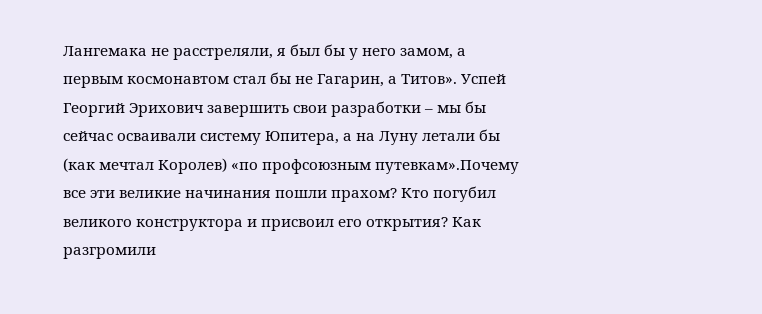Лангемака не расстреляли, я был бы у него замом, а первым космонавтом стал бы не Гагарин, а Титов». Успей Георгий Эрихович завершить свои разработки – мы бы сейчас осваивали систему Юпитера, а на Луну летали бы (как мечтал Королев) «по профсоюзным путевкам».Почему все эти великие начинания пошли прахом? Кто погубил великого конструктора и присвоил его открытия? Как разгромили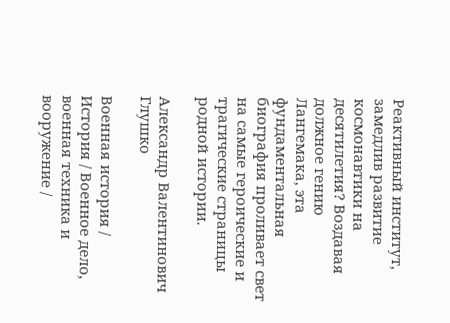Реактивный институт, замедлив развитие космонавтики на десятилетия? Воздавая должное гению Лангемака, эта фундаментальная биография проливает свет на самые героические и трагические страницы родной истории.

Александр Валентинович Глушко

Военная история / История / Военное дело, военная техника и вооружение /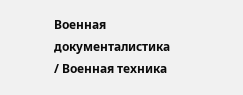Военная документалистика / Военная техника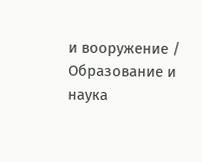и вооружение / Образование и наука